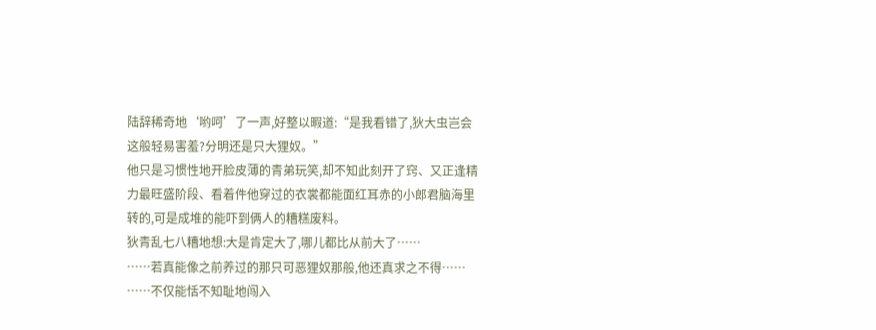陆辞稀奇地‘哟呵’了一声,好整以暇道:“是我看错了,狄大虫岂会这般轻易害羞?分明还是只大狸奴。”
他只是习惯性地开脸皮薄的青弟玩笑,却不知此刻开了窍、又正逢精力最旺盛阶段、看着件他穿过的衣裳都能面红耳赤的小郎君脑海里转的,可是成堆的能吓到俩人的糟糕废料。
狄青乱七八糟地想:大是肯定大了,哪儿都比从前大了……
……若真能像之前养过的那只可恶狸奴那般,他还真求之不得……
……不仅能恬不知耻地闯入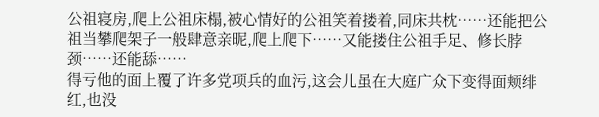公祖寝房,爬上公祖床榻,被心情好的公祖笑着搂着,同床共枕……还能把公祖当攀爬架子一般肆意亲昵,爬上爬下……又能搂住公祖手足、修长脖颈……还能舔……
得亏他的面上覆了许多党项兵的血污,这会儿虽在大庭广众下变得面颊绯红,也没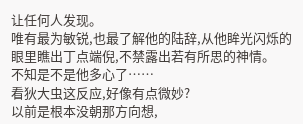让任何人发现。
唯有最为敏锐,也最了解他的陆辞,从他眸光闪烁的眼里瞧出丁点端倪,不禁露出若有所思的神情。
不知是不是他多心了……
看狄大虫这反应,好像有点微妙?
以前是根本没朝那方向想,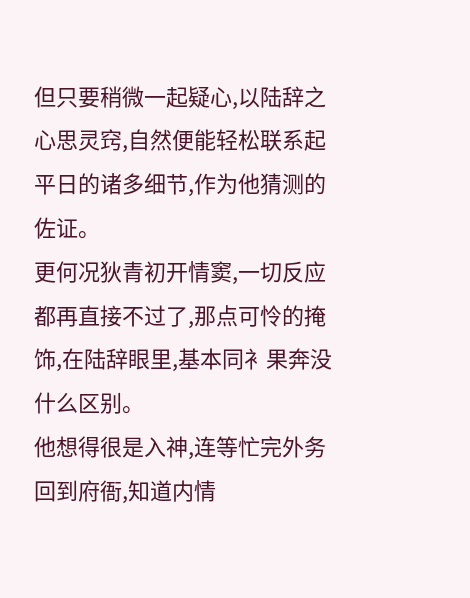但只要稍微一起疑心,以陆辞之心思灵窍,自然便能轻松联系起平日的诸多细节,作为他猜测的佐证。
更何况狄青初开情窦,一切反应都再直接不过了,那点可怜的掩饰,在陆辞眼里,基本同衤果奔没什么区别。
他想得很是入神,连等忙完外务回到府衙,知道内情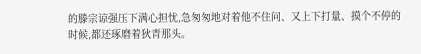的滕宗谅强压下满心担忧,急匆匆地对着他不住问、又上下打量、摸个不停的时候,都还琢磨着狄青那头。